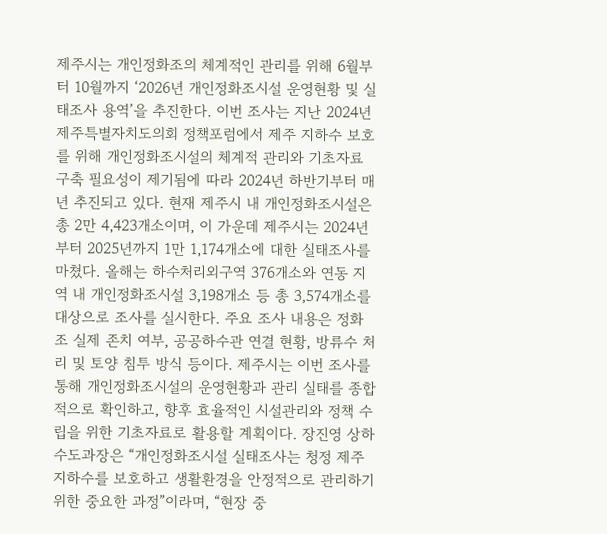제주시는 개인정화조의 체계적인 관리를 위해 6월부터 10월까지 ‘2026년 개인정화조시설 운영현황 및 실태조사 용역’을 추진한다. 이번 조사는 지난 2024년 제주특별자치도의회 정책포럼에서 제주 지하수 보호를 위해 개인정화조시설의 체계적 관리와 기초자료 구축 필요성이 제기됨에 따라 2024년 하반기부터 매년 추진되고 있다. 현재 제주시 내 개인정화조시설은 총 2만 4,423개소이며, 이 가운데 제주시는 2024년부터 2025년까지 1만 1,174개소에 대한 실태조사를 마쳤다. 올해는 하수처리외구역 376개소와 연동 지역 내 개인정화조시설 3,198개소 등 총 3,574개소를 대상으로 조사를 실시한다. 주요 조사 내용은 정화조 실제 존치 여부, 공공하수관 연결 현황, 방류수 처리 및 토양 침투 방식 등이다. 제주시는 이번 조사를 통해 개인정화조시설의 운영현황과 관리 실태를 종합적으로 확인하고, 향후 효율적인 시설관리와 정책 수립을 위한 기초자료로 활용할 계획이다. 장진영 상하수도과장은 “개인정화조시설 실태조사는 청정 제주 지하수를 보호하고 생활환경을 안정적으로 관리하기 위한 중요한 과정”이라며, “현장 중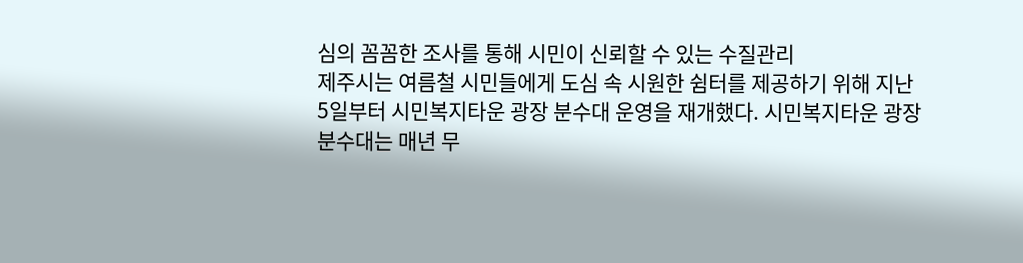심의 꼼꼼한 조사를 통해 시민이 신뢰할 수 있는 수질관리
제주시는 여름철 시민들에게 도심 속 시원한 쉼터를 제공하기 위해 지난 5일부터 시민복지타운 광장 분수대 운영을 재개했다. 시민복지타운 광장 분수대는 매년 무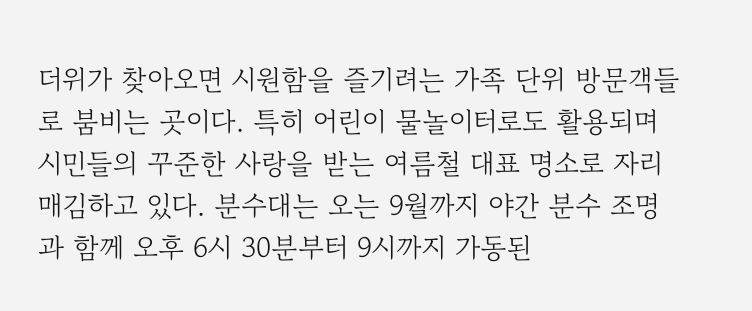더위가 찾아오면 시원함을 즐기려는 가족 단위 방문객들로 붐비는 곳이다. 특히 어린이 물놀이터로도 활용되며 시민들의 꾸준한 사랑을 받는 여름철 대표 명소로 자리매김하고 있다. 분수대는 오는 9월까지 야간 분수 조명과 함께 오후 6시 30분부터 9시까지 가동된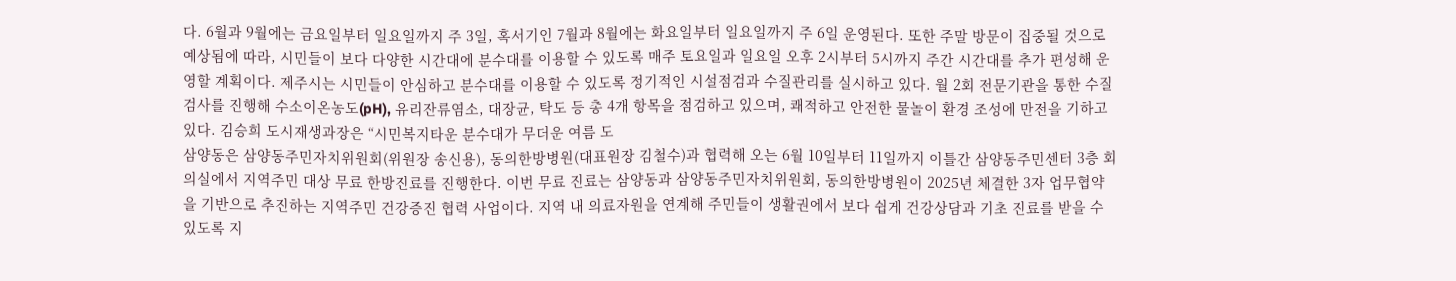다. 6월과 9월에는 금요일부터 일요일까지 주 3일, 혹서기인 7월과 8월에는 화요일부터 일요일까지 주 6일 운영된다. 또한 주말 방문이 집중될 것으로 예상됨에 따라, 시민들이 보다 다양한 시간대에 분수대를 이용할 수 있도록 매주 토요일과 일요일 오후 2시부터 5시까지 주간 시간대를 추가 편성해 운영할 계획이다. 제주시는 시민들이 안심하고 분수대를 이용할 수 있도록 정기적인 시설점검과 수질관리를 실시하고 있다. 월 2회 전문기관을 통한 수질검사를 진행해 수소이온농도(pH), 유리잔류염소, 대장균, 탁도 등 총 4개 항목을 점검하고 있으며, 쾌적하고 안전한 물놀이 환경 조성에 만전을 기하고 있다. 김승희 도시재생과장은 “시민복지타운 분수대가 무더운 여름 도
삼양동은 삼양동주민자치위원회(위원장 송신용), 동의한방병원(대표원장 김철수)과 협력해 오는 6월 10일부터 11일까지 이틀간 삼양동주민센터 3층 회의실에서 지역주민 대상 무료 한방진료를 진행한다. 이번 무료 진료는 삼양동과 삼양동주민자치위원회, 동의한방병원이 2025년 체결한 3자 업무협약을 기반으로 추진하는 지역주민 건강증진 협력 사업이다. 지역 내 의료자원을 연계해 주민들이 생활권에서 보다 쉽게 건강상담과 기초 진료를 받을 수 있도록 지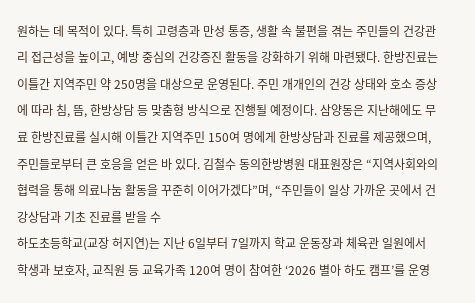원하는 데 목적이 있다. 특히 고령층과 만성 통증, 생활 속 불편을 겪는 주민들의 건강관리 접근성을 높이고, 예방 중심의 건강증진 활동을 강화하기 위해 마련됐다. 한방진료는 이틀간 지역주민 약 250명을 대상으로 운영된다. 주민 개개인의 건강 상태와 호소 증상에 따라 침, 뜸, 한방상담 등 맞춤형 방식으로 진행될 예정이다. 삼양동은 지난해에도 무료 한방진료를 실시해 이틀간 지역주민 150여 명에게 한방상담과 진료를 제공했으며, 주민들로부터 큰 호응을 얻은 바 있다. 김철수 동의한방병원 대표원장은 “지역사회와의 협력을 통해 의료나눔 활동을 꾸준히 이어가겠다”며, “주민들이 일상 가까운 곳에서 건강상담과 기초 진료를 받을 수
하도초등학교(교장 허지연)는 지난 6일부터 7일까지 학교 운동장과 체육관 일원에서 학생과 보호자, 교직원 등 교육가족 120여 명이 참여한 ‘2026 별아 하도 캠프’를 운영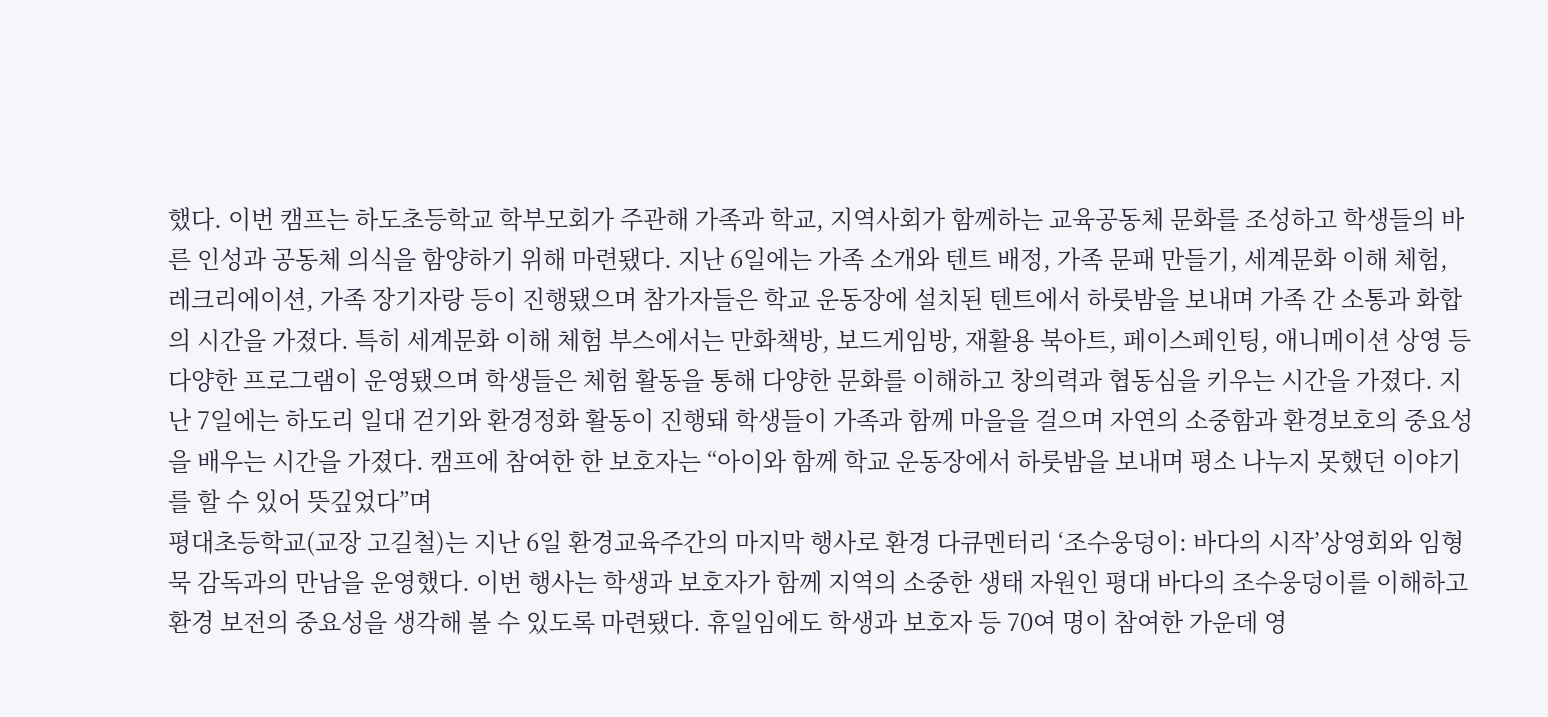했다. 이번 캠프는 하도초등학교 학부모회가 주관해 가족과 학교, 지역사회가 함께하는 교육공동체 문화를 조성하고 학생들의 바른 인성과 공동체 의식을 함양하기 위해 마련됐다. 지난 6일에는 가족 소개와 텐트 배정, 가족 문패 만들기, 세계문화 이해 체험, 레크리에이션, 가족 장기자랑 등이 진행됐으며 참가자들은 학교 운동장에 설치된 텐트에서 하룻밤을 보내며 가족 간 소통과 화합의 시간을 가졌다. 특히 세계문화 이해 체험 부스에서는 만화책방, 보드게임방, 재활용 북아트, 페이스페인팅, 애니메이션 상영 등 다양한 프로그램이 운영됐으며 학생들은 체험 활동을 통해 다양한 문화를 이해하고 창의력과 협동심을 키우는 시간을 가졌다. 지난 7일에는 하도리 일대 걷기와 환경정화 활동이 진행돼 학생들이 가족과 함께 마을을 걸으며 자연의 소중함과 환경보호의 중요성을 배우는 시간을 가졌다. 캠프에 참여한 한 보호자는 “아이와 함께 학교 운동장에서 하룻밤을 보내며 평소 나누지 못했던 이야기를 할 수 있어 뜻깊었다”며
평대초등학교(교장 고길철)는 지난 6일 환경교육주간의 마지막 행사로 환경 다큐멘터리 ‘조수웅덩이: 바다의 시작’상영회와 임형묵 감독과의 만남을 운영했다. 이번 행사는 학생과 보호자가 함께 지역의 소중한 생태 자원인 평대 바다의 조수웅덩이를 이해하고 환경 보전의 중요성을 생각해 볼 수 있도록 마련됐다. 휴일임에도 학생과 보호자 등 70여 명이 참여한 가운데 영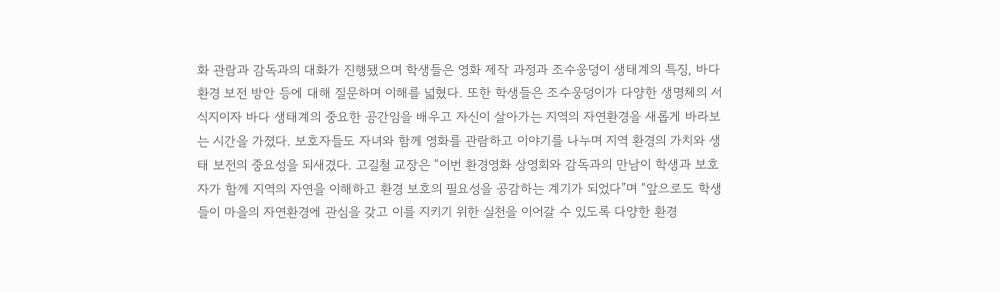화 관람과 감독과의 대화가 진행됐으며 학생들은 영화 제작 과정과 조수웅덩이 생태계의 특징, 바다 환경 보전 방안 등에 대해 질문하며 이해를 넓혔다. 또한 학생들은 조수웅덩이가 다양한 생명체의 서식지이자 바다 생태계의 중요한 공간임을 배우고 자신이 살아가는 지역의 자연환경을 새롭게 바라보는 시간을 가졌다. 보호자들도 자녀와 함께 영화를 관람하고 이야기를 나누며 지역 환경의 가치와 생태 보전의 중요성을 되새겼다. 고길철 교장은 “이번 환경영화 상영회와 감독과의 만남이 학생과 보호자가 함께 지역의 자연을 이해하고 환경 보호의 필요성을 공감하는 계기가 되었다”며 “앞으로도 학생들이 마을의 자연환경에 관심을 갖고 이를 지키기 위한 실천을 이어갈 수 있도록 다양한 환경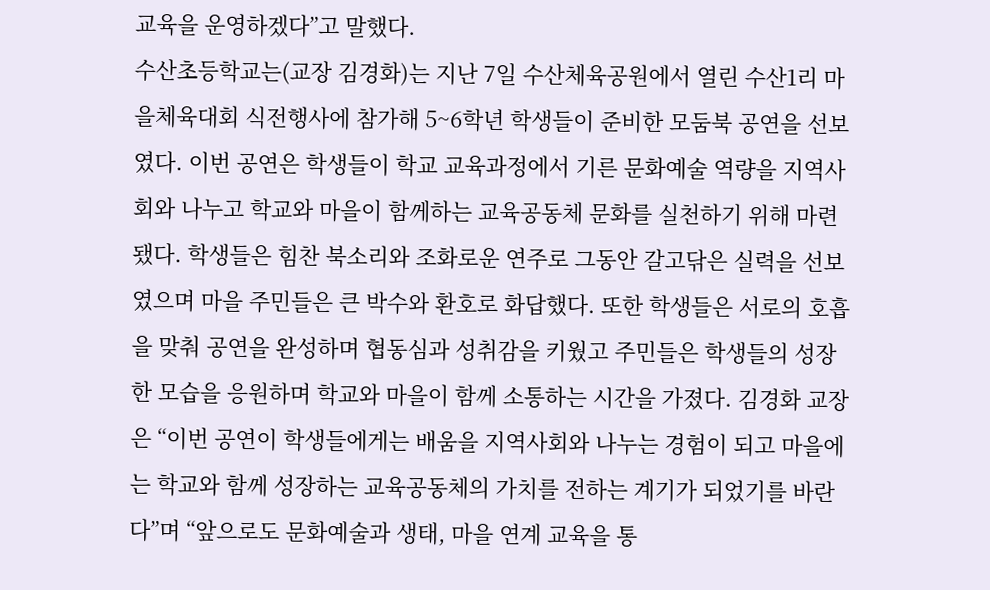교육을 운영하겠다”고 말했다.
수산초등학교는(교장 김경화)는 지난 7일 수산체육공원에서 열린 수산1리 마을체육대회 식전행사에 참가해 5~6학년 학생들이 준비한 모둠북 공연을 선보였다. 이번 공연은 학생들이 학교 교육과정에서 기른 문화예술 역량을 지역사회와 나누고 학교와 마을이 함께하는 교육공동체 문화를 실천하기 위해 마련됐다. 학생들은 힘찬 북소리와 조화로운 연주로 그동안 갈고닦은 실력을 선보였으며 마을 주민들은 큰 박수와 환호로 화답했다. 또한 학생들은 서로의 호흡을 맞춰 공연을 완성하며 협동심과 성취감을 키웠고 주민들은 학생들의 성장한 모습을 응원하며 학교와 마을이 함께 소통하는 시간을 가졌다. 김경화 교장은 “이번 공연이 학생들에게는 배움을 지역사회와 나누는 경험이 되고 마을에는 학교와 함께 성장하는 교육공동체의 가치를 전하는 계기가 되었기를 바란다”며 “앞으로도 문화예술과 생태, 마을 연계 교육을 통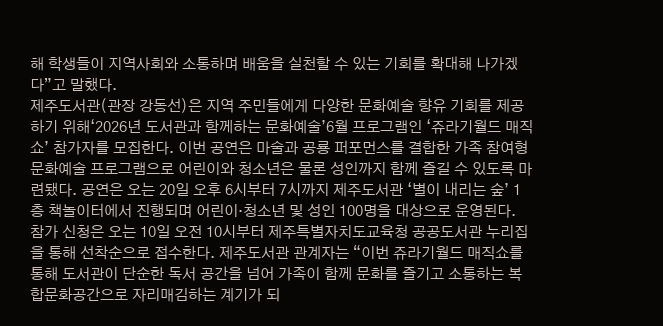해 학생들이 지역사회와 소통하며 배움을 실천할 수 있는 기회를 확대해 나가겠다”고 말했다.
제주도서관(관장 강동선)은 지역 주민들에게 다양한 문화예술 향유 기회를 제공하기 위해‘2026년 도서관과 함께하는 문화예술’6월 프로그램인 ‘쥬라기월드 매직쇼’ 참가자를 모집한다. 이번 공연은 마술과 공룡 퍼포먼스를 결합한 가족 참여형 문화예술 프로그램으로 어린이와 청소년은 물론 성인까지 함께 즐길 수 있도록 마련됐다. 공연은 오는 20일 오후 6시부터 7시까지 제주도서관 ‘별이 내리는 숲’ 1층 책놀이터에서 진행되며 어린이·청소년 및 성인 100명을 대상으로 운영된다. 참가 신청은 오는 10일 오전 10시부터 제주특별자치도교육청 공공도서관 누리집을 통해 선착순으로 접수한다. 제주도서관 관계자는 “이번 쥬라기월드 매직쇼를 통해 도서관이 단순한 독서 공간을 넘어 가족이 함께 문화를 즐기고 소통하는 복합문화공간으로 자리매김하는 계기가 되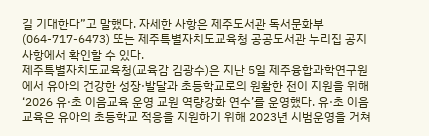길 기대한다”고 말했다. 자세한 사항은 제주도서관 독서문화부(064-717-6473) 또는 제주특별자치도교육청 공공도서관 누리집 공지사항에서 확인할 수 있다.
제주특별자치도교육청(교육감 김광수)은 지난 5일 제주융합과학연구원에서 유아의 건강한 성장·발달과 초등학교로의 원활한 전이 지원을 위해 ‘2026 유·초 이음교육 운영 교원 역량강화 연수’를 운영했다. 유·초 이음교육은 유아의 초등학교 적응을 지원하기 위해 2023년 시범운영을 거쳐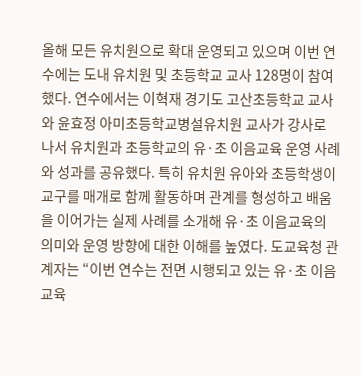올해 모든 유치원으로 확대 운영되고 있으며 이번 연수에는 도내 유치원 및 초등학교 교사 128명이 참여했다. 연수에서는 이혁재 경기도 고산초등학교 교사와 윤효정 아미초등학교병설유치원 교사가 강사로 나서 유치원과 초등학교의 유·초 이음교육 운영 사례와 성과를 공유했다. 특히 유치원 유아와 초등학생이 교구를 매개로 함께 활동하며 관계를 형성하고 배움을 이어가는 실제 사례를 소개해 유·초 이음교육의 의미와 운영 방향에 대한 이해를 높였다. 도교육청 관계자는 “이번 연수는 전면 시행되고 있는 유·초 이음교육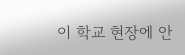이 학교 현장에 안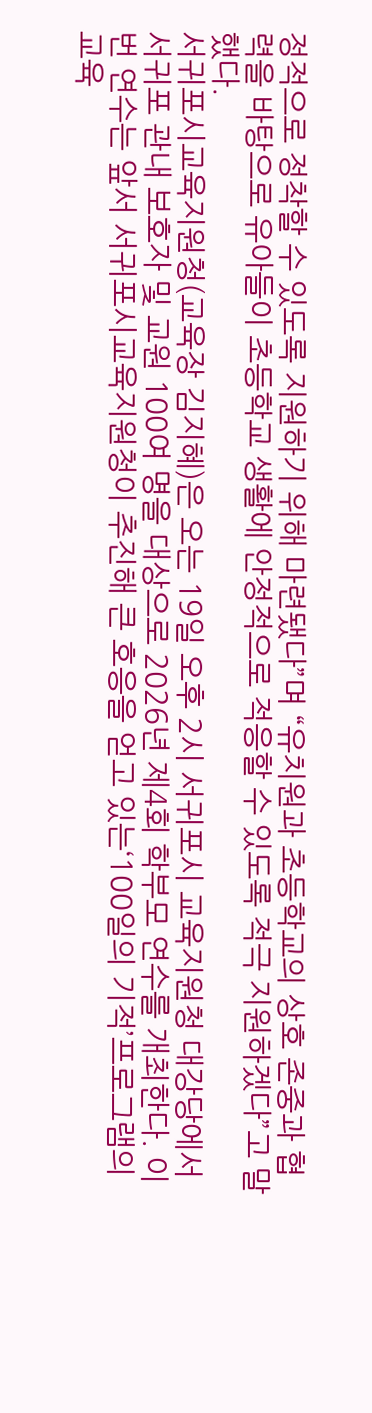정적으로 정착할 수 있도록 지원하기 위해 마련됐다”며 “유치원과 초등학교의 상호 존중과 협력을 바탕으로 유아들이 초등학교 생활에 안정적으로 적응할 수 있도록 적극 지원하겠다”고 말했다.
서귀포시교육지원청(교육장 김지혜)은 오는 19일 오후 2시 서귀포시 교육지원청 대강당에서 서귀포 관내 보호자 및 교원 100여 명을 대상으로 2026년 제4회 학부모 연수를 개최한다. 이번 연수는 앞서 서귀포시교육지원청이 추진해 큰 호응을 얻고 있는‘100일의 기적’프로그램의 교육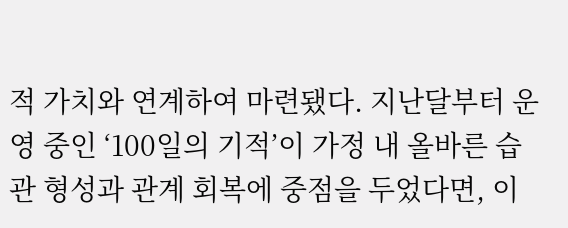적 가치와 연계하여 마련됐다. 지난달부터 운영 중인 ‘100일의 기적’이 가정 내 올바른 습관 형성과 관계 회복에 중점을 두었다면, 이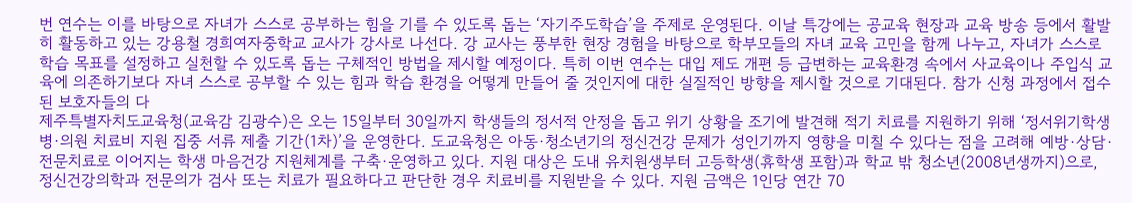번 연수는 이를 바탕으로 자녀가 스스로 공부하는 힘을 기를 수 있도록 돕는 ‘자기주도학습’을 주제로 운영된다. 이날 특강에는 공교육 현장과 교육 방송 등에서 활발히 활동하고 있는 강용철 경희여자중학교 교사가 강사로 나선다. 강 교사는 풍부한 현장 경험을 바탕으로 학부모들의 자녀 교육 고민을 함께 나누고, 자녀가 스스로 학습 목표를 설정하고 실천할 수 있도록 돕는 구체적인 방법을 제시할 예정이다. 특히 이번 연수는 대입 제도 개편 등 급변하는 교육환경 속에서 사교육이나 주입식 교육에 의존하기보다 자녀 스스로 공부할 수 있는 힘과 학습 환경을 어떻게 만들어 줄 것인지에 대한 실질적인 방향을 제시할 것으로 기대된다. 참가 신청 과정에서 접수된 보호자들의 다
제주특별자치도교육청(교육감 김광수)은 오는 15일부터 30일까지 학생들의 정서적 안정을 돕고 위기 상황을 조기에 발견해 적기 치료를 지원하기 위해 ‘정서위기학생 병·의원 치료비 지원 집중 서류 제출 기간(1차)’을 운영한다. 도교육청은 아동·청소년기의 정신건강 문제가 성인기까지 영향을 미칠 수 있다는 점을 고려해 예방·상담·전문치료로 이어지는 학생 마음건강 지원체계를 구축·운영하고 있다. 지원 대상은 도내 유치원생부터 고등학생(휴학생 포함)과 학교 밖 청소년(2008년생까지)으로, 정신건강의학과 전문의가 검사 또는 치료가 필요하다고 판단한 경우 치료비를 지원받을 수 있다. 지원 금액은 1인당 연간 70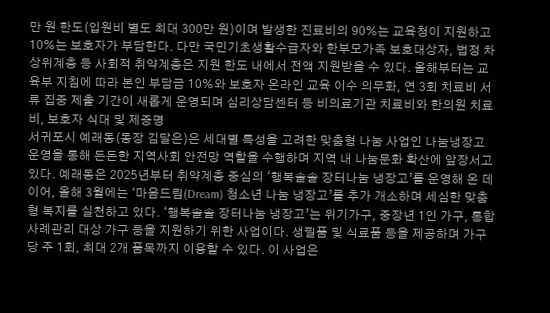만 원 한도(입원비 별도 최대 300만 원)이며 발생한 진료비의 90%는 교육청이 지원하고 10%는 보호자가 부담한다. 다만 국민기초생활수급자와 한부모가족 보호대상자, 법정 차상위계층 등 사회적 취약계층은 지원 한도 내에서 전액 지원받을 수 있다. 올해부터는 교육부 지침에 따라 본인 부담금 10%와 보호자 온라인 교육 이수 의무화, 연 3회 치료비 서류 집중 제출 기간이 새롭게 운영되며 심리상담센터 등 비의료기관 치료비와 한의원 치료비, 보호자 식대 및 제증명
서귀포시 예래동(동장 김달은)은 세대별 특성을 고려한 맞춤형 나눔 사업인 나눔냉장고 운영을 통해 든든한 지역사회 안전망 역할을 수행하며 지역 내 나눔문화 확산에 앞장서고 있다. 예래동은 2025년부터 취약계층 중심의 ‘행복솔솔 장터나눔 냉장고’를 운영해 온 데 이어, 올해 3월에는 ‘마음드림(Dream) 청소년 나눔 냉장고’를 추가 개소하며 세심한 맞춤형 복지를 실천하고 있다. ‘행복솔솔 장터나눔 냉장고’는 위기가구, 중장년 1인 가구, 통합사례관리 대상 가구 등을 지원하기 위한 사업이다. 생필품 및 식료품 등을 제공하며 가구당 주 1회, 최대 2개 품목까지 이용할 수 있다. 이 사업은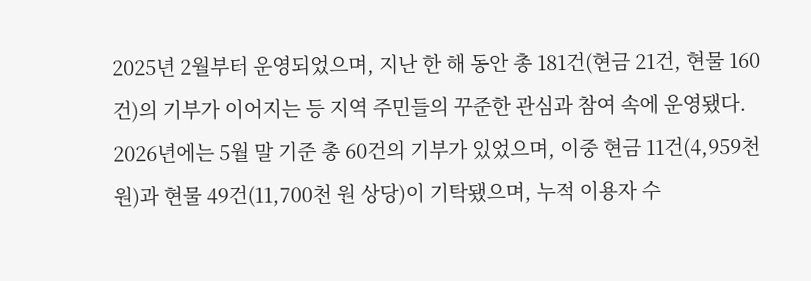2025년 2월부터 운영되었으며, 지난 한 해 동안 총 181건(현금 21건, 현물 160건)의 기부가 이어지는 등 지역 주민들의 꾸준한 관심과 참여 속에 운영됐다. 2026년에는 5월 말 기준 총 60건의 기부가 있었으며, 이중 현금 11건(4,959천 원)과 현물 49건(11,700천 원 상당)이 기탁됐으며, 누적 이용자 수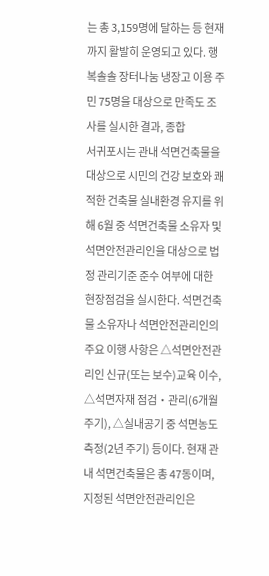는 총 3,159명에 달하는 등 현재까지 활발히 운영되고 있다. 행복솔솔 장터나눔 냉장고 이용 주민 75명을 대상으로 만족도 조사를 실시한 결과, 종합
서귀포시는 관내 석면건축물을 대상으로 시민의 건강 보호와 쾌적한 건축물 실내환경 유지를 위해 6월 중 석면건축물 소유자 및 석면안전관리인을 대상으로 법정 관리기준 준수 여부에 대한 현장점검을 실시한다. 석면건축물 소유자나 석면안전관리인의 주요 이행 사항은 △석면안전관리인 신규(또는 보수)교육 이수, △석면자재 점검‧관리(6개월 주기), △실내공기 중 석면농도 측정(2년 주기) 등이다. 현재 관내 석면건축물은 총 47동이며, 지정된 석면안전관리인은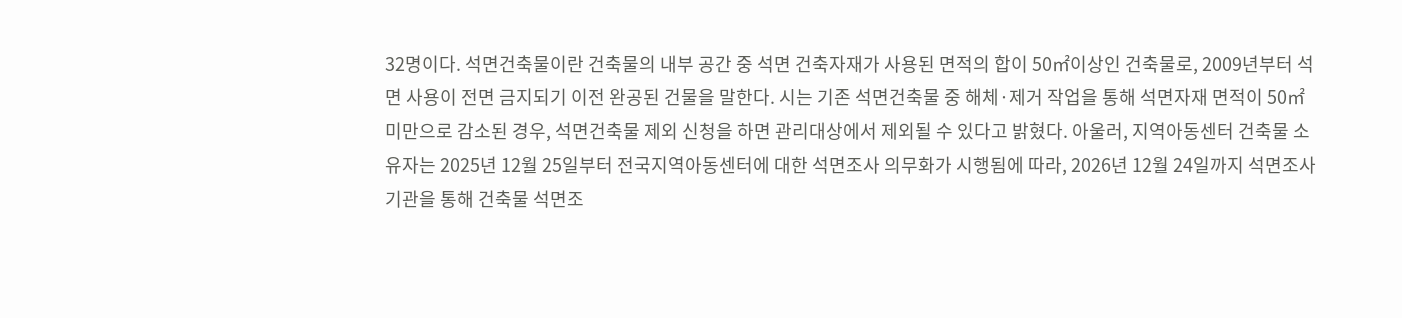32명이다. 석면건축물이란 건축물의 내부 공간 중 석면 건축자재가 사용된 면적의 합이 50㎡이상인 건축물로, 2009년부터 석면 사용이 전면 금지되기 이전 완공된 건물을 말한다. 시는 기존 석면건축물 중 해체·제거 작업을 통해 석면자재 면적이 50㎡ 미만으로 감소된 경우, 석면건축물 제외 신청을 하면 관리대상에서 제외될 수 있다고 밝혔다. 아울러, 지역아동센터 건축물 소유자는 2025년 12월 25일부터 전국지역아동센터에 대한 석면조사 의무화가 시행됨에 따라, 2026년 12월 24일까지 석면조사기관을 통해 건축물 석면조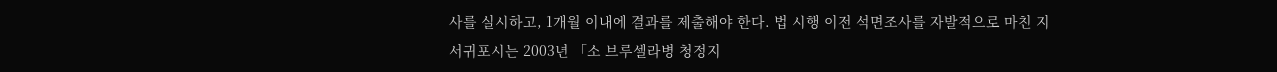사를 실시하고, 1개월 이내에 결과를 제출해야 한다. 법 시행 이전 석면조사를 자발적으로 마친 지
서귀포시는 2003년 「소 브루셀라병 청정지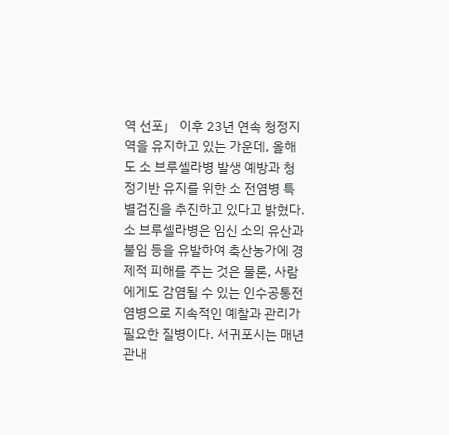역 선포」 이후 23년 연속 청정지역을 유지하고 있는 가운데, 올해도 소 브루셀라병 발생 예방과 청정기반 유지를 위한 소 전염병 특별검진을 추진하고 있다고 밝혔다. 소 브루셀라병은 임신 소의 유산과 불임 등을 유발하여 축산농가에 경제적 피해를 주는 것은 물론, 사람에게도 감염될 수 있는 인수공통전염병으로 지속적인 예찰과 관리가 필요한 질병이다. 서귀포시는 매년 관내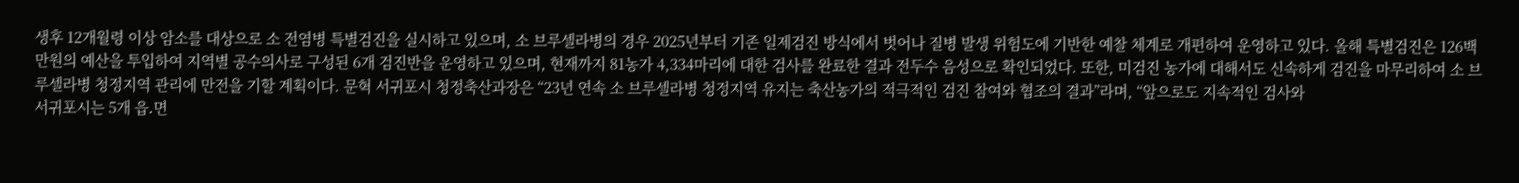생후 12개월령 이상 암소를 대상으로 소 전염병 특별검진을 실시하고 있으며, 소 브루셀라병의 경우 2025년부터 기존 일제검진 방식에서 벗어나 질병 발생 위험도에 기반한 예찰 체계로 개편하여 운영하고 있다. 올해 특별검진은 126백만원의 예산을 투입하여 지역별 공수의사로 구성된 6개 검진반을 운영하고 있으며, 현재까지 81농가 4,334마리에 대한 검사를 완료한 결과 전두수 음성으로 확인되었다. 또한, 미검진 농가에 대해서도 신속하게 검진을 마무리하여 소 브루셀라병 청정지역 관리에 만전을 기할 계획이다. 문혁 서귀포시 청정축산과장은 “23년 연속 소 브루셀라병 청정지역 유지는 축산농가의 적극적인 검진 참여와 협조의 결과”라며, “앞으로도 지속적인 검사와
서귀포시는 5개 읍․면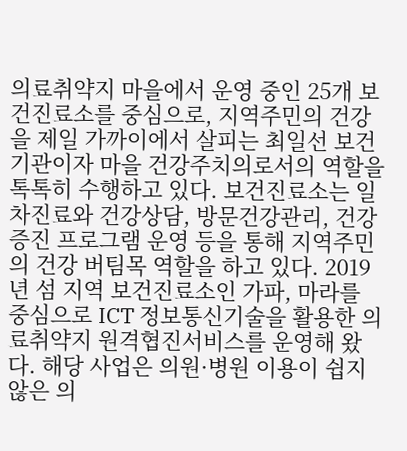의료취약지 마을에서 운영 중인 25개 보건진료소를 중심으로, 지역주민의 건강을 제일 가까이에서 살피는 최일선 보건기관이자 마을 건강주치의로서의 역할을 톡톡히 수행하고 있다. 보건진료소는 일차진료와 건강상담, 방문건강관리, 건강증진 프로그램 운영 등을 통해 지역주민의 건강 버팀목 역할을 하고 있다. 2019년 섬 지역 보건진료소인 가파, 마라를 중심으로 ICT 정보통신기술을 활용한 의료취약지 원격협진서비스를 운영해 왔다. 해당 사업은 의원·병원 이용이 쉽지 않은 의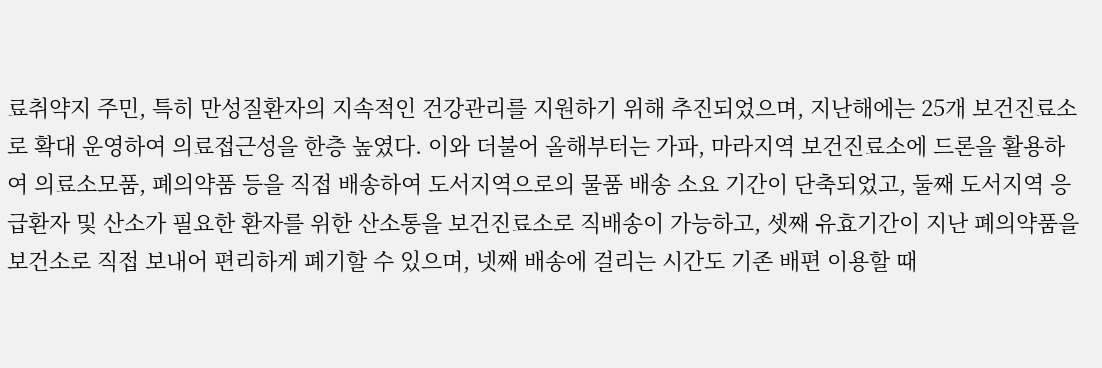료취약지 주민, 특히 만성질환자의 지속적인 건강관리를 지원하기 위해 추진되었으며, 지난해에는 25개 보건진료소로 확대 운영하여 의료접근성을 한층 높였다. 이와 더불어 올해부터는 가파, 마라지역 보건진료소에 드론을 활용하여 의료소모품, 폐의약품 등을 직접 배송하여 도서지역으로의 물품 배송 소요 기간이 단축되었고, 둘째 도서지역 응급환자 및 산소가 필요한 환자를 위한 산소통을 보건진료소로 직배송이 가능하고, 셋째 유효기간이 지난 폐의약품을 보건소로 직접 보내어 편리하게 폐기할 수 있으며, 넷째 배송에 걸리는 시간도 기존 배편 이용할 때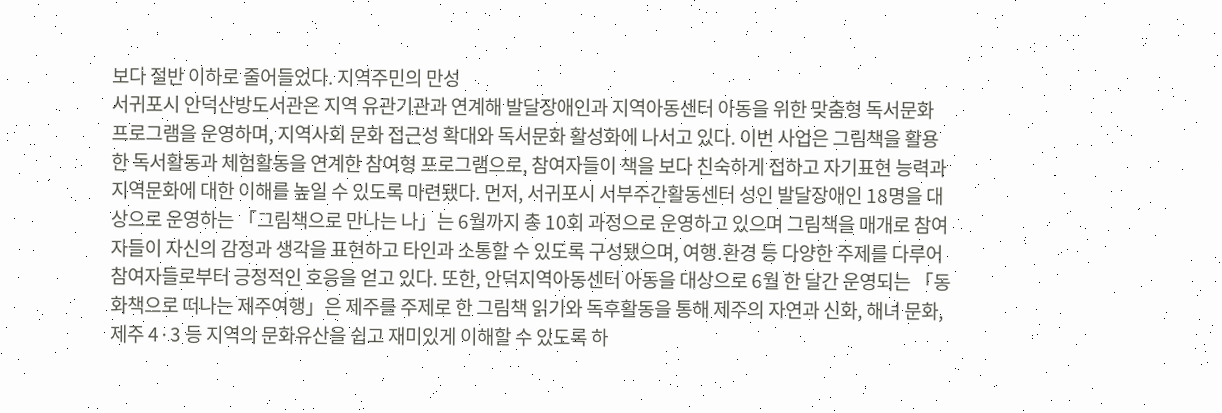보다 절반 이하로 줄어들었다. 지역주민의 만성
서귀포시 안덕산방도서관은 지역 유관기관과 연계해 발달장애인과 지역아동센터 아동을 위한 맞춤형 독서문화 프로그램을 운영하며, 지역사회 문화 접근성 확대와 독서문화 활성화에 나서고 있다. 이번 사업은 그림책을 활용한 독서활동과 체험활동을 연계한 참여형 프로그램으로, 참여자들이 책을 보다 친숙하게 접하고 자기표현 능력과 지역문화에 대한 이해를 높일 수 있도록 마련됐다. 먼저, 서귀포시 서부주간활동센터 성인 발달장애인 18명을 대상으로 운영하는 「그림책으로 만나는 나」는 6월까지 총 10회 과정으로 운영하고 있으며 그림책을 매개로 참여자들이 자신의 감정과 생각을 표현하고 타인과 소통할 수 있도록 구성됐으며, 여행․환경 등 다양한 주제를 다루어 참여자들로부터 긍정적인 호응을 얻고 있다. 또한, 안덕지역아동센터 아동을 대상으로 6월 한 달간 운영되는 「동화책으로 떠나는 제주여행」은 제주를 주제로 한 그림책 읽기와 독후활동을 통해 제주의 자연과 신화, 해녀 문화, 제주 4·3 등 지역의 문화유산을 쉽고 재미있게 이해할 수 있도록 하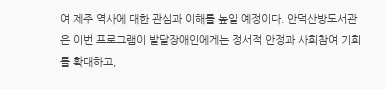여 제주 역사에 대한 관심과 이해를 높일 예정이다. 안덕산방도서관은 이번 프로그램이 발달장애인에게는 정서적 안정과 사회참여 기회를 확대하고,